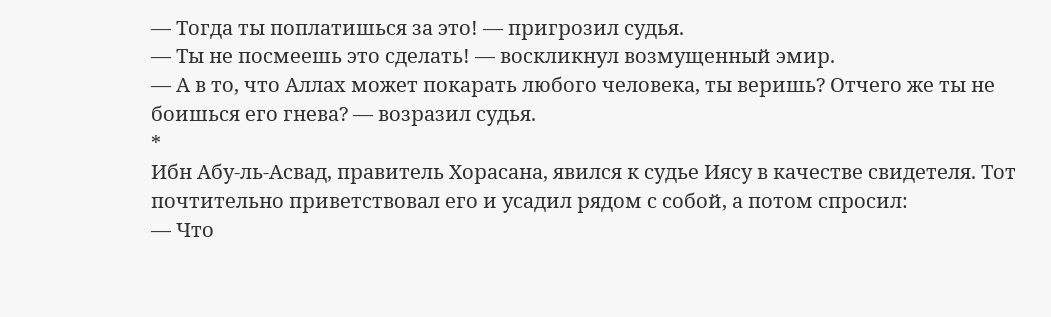— Тогда ты поплатишься за это! — пригрозил судья.
— Ты не посмеешь это сделать! — воскликнул возмущенный эмир.
— А в то, что Аллах может покарать любого человека, ты веришь? Отчего же ты не боишься его гнева? — возразил судья.
*
Ибн Абу-ль-Асвад, правитель Хорасана, явился к судье Иясу в качестве свидетеля. Тот почтительно приветствовал его и усадил рядом с собой, а потом спросил:
— Что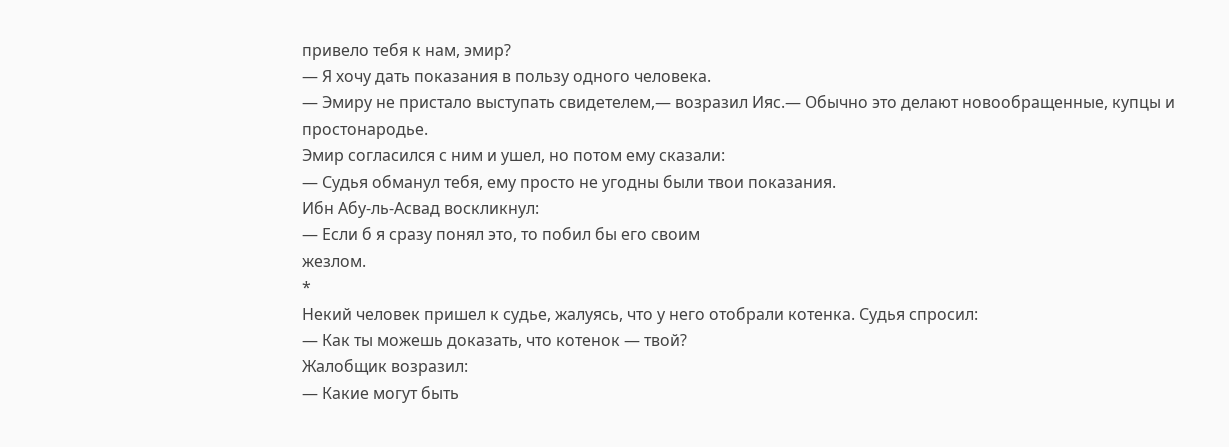привело тебя к нам, эмир?
— Я хочу дать показания в пользу одного человека.
— Эмиру не пристало выступать свидетелем,— возразил Ияс.— Обычно это делают новообращенные, купцы и простонародье.
Эмир согласился с ним и ушел, но потом ему сказали:
— Судья обманул тебя, ему просто не угодны были твои показания.
Ибн Абу-ль-Асвад воскликнул:
— Если б я сразу понял это, то побил бы его своим
жезлом.
*
Некий человек пришел к судье, жалуясь, что у него отобрали котенка. Судья спросил:
— Как ты можешь доказать, что котенок — твой?
Жалобщик возразил:
— Какие могут быть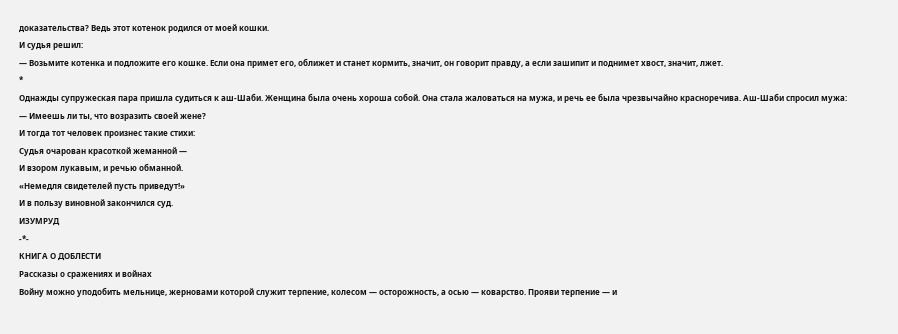доказательства? Ведь этот котенок родился от моей кошки.
И судья решил:
— Возьмите котенка и подложите его кошке. Если она примет его, оближет и станет кормить, значит, он говорит правду, а если зашипит и поднимет хвост, значит, лжет.
*
Однажды супружеская пара пришла судиться к аш-Шаби. Женщина была очень хороша собой. Она стала жаловаться на мужа, и речь ее была чрезвычайно красноречива. Аш-Шаби спросил мужа:
— Имеешь ли ты, что возразить своей жене?
И тогда тот человек произнес такие стихи:
Судья очарован красоткой жеманной —
И взором лукавым, и речью обманной.
«Немедля свидетелей пусть приведут!»
И в пользу виновной закончился суд.
ИЗУМРУД
-*-
КНИГА О ДОБЛЕСТИ
Рассказы о сражениях и войнах
Войну можно уподобить мельнице, жерновами которой служит терпение, колесом — осторожность, а осью — коварство. Прояви терпение — и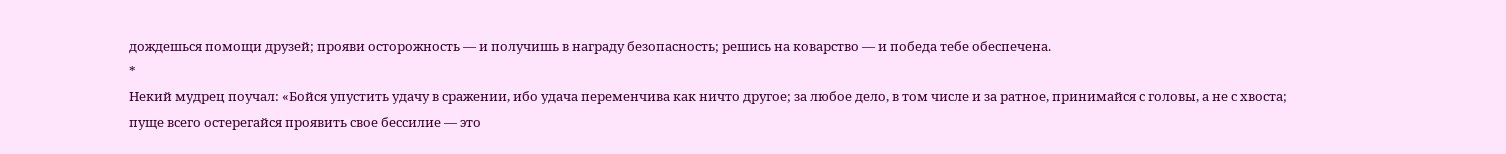дождешься помощи друзей; прояви осторожность — и получишь в награду безопасность; решись на коварство — и победа тебе обеспечена.
*
Некий мудрец поучал: «Бойся упустить удачу в сражении, ибо удача переменчива как ничто другое; за любое дело, в том числе и за ратное, принимайся с головы, а не с хвоста; пуще всего остерегайся проявить свое бессилие — это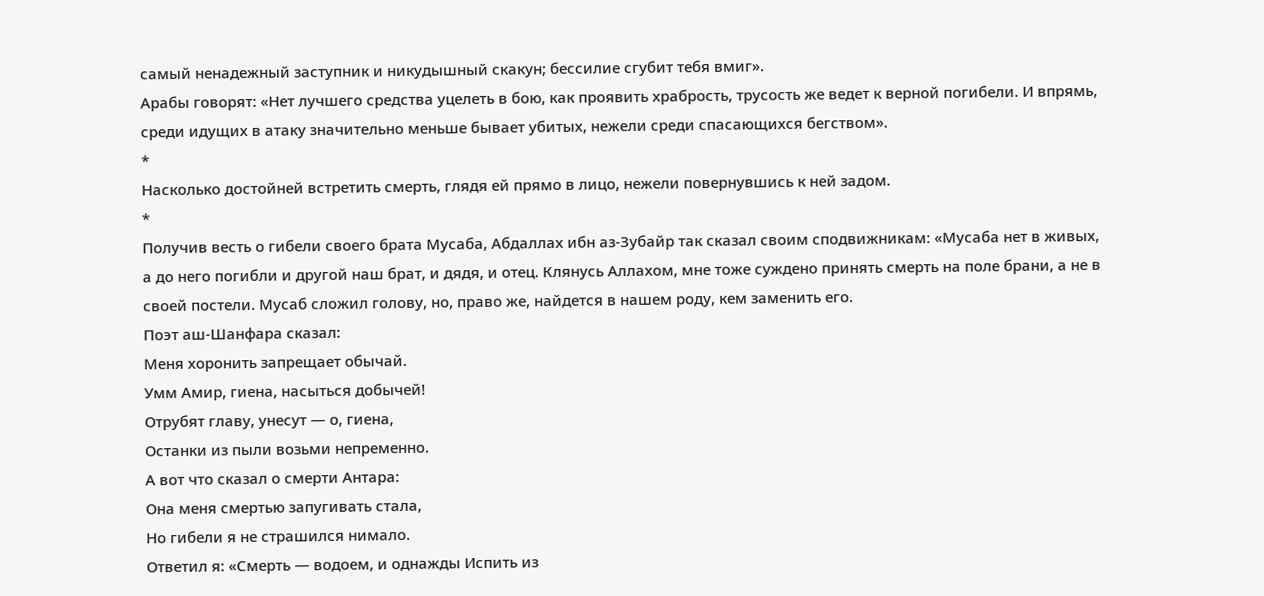самый ненадежный заступник и никудышный скакун; бессилие сгубит тебя вмиг».
Арабы говорят: «Нет лучшего средства уцелеть в бою, как проявить храбрость, трусость же ведет к верной погибели. И впрямь, среди идущих в атаку значительно меньше бывает убитых, нежели среди спасающихся бегством».
*
Насколько достойней встретить смерть, глядя ей прямо в лицо, нежели повернувшись к ней задом.
*
Получив весть о гибели своего брата Мусаба, Абдаллах ибн аз-Зубайр так сказал своим сподвижникам: «Мусаба нет в живых, а до него погибли и другой наш брат, и дядя, и отец. Клянусь Аллахом, мне тоже суждено принять смерть на поле брани, а не в своей постели. Мусаб сложил голову, но, право же, найдется в нашем роду, кем заменить его.
Поэт аш-Шанфара сказал:
Меня хоронить запрещает обычай.
Умм Амир, гиена, насыться добычей!
Отрубят главу, унесут — о, гиена,
Останки из пыли возьми непременно.
А вот что сказал о смерти Антара:
Она меня смертью запугивать стала,
Но гибели я не страшился нимало.
Ответил я: «Смерть — водоем, и однажды Испить из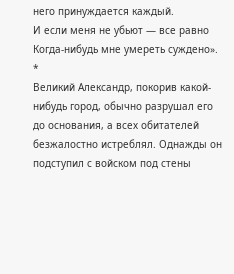него принуждается каждый.
И если меня не убьют — все равно Когда-нибудь мне умереть суждено».
*
Великий Александр, покорив какой-нибудь город, обычно разрушал его до основания, а всех обитателей безжалостно истреблял. Однажды он подступил с войском под стены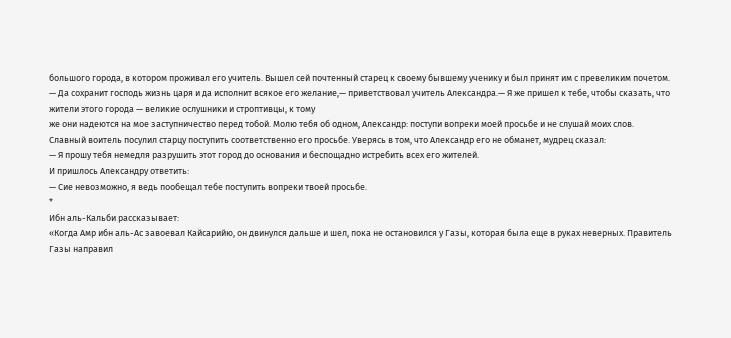большого города, в котором проживал его учитель. Вышел сей почтенный старец к своему бывшему ученику и был принят им с превеликим почетом.
— Да сохранит господь жизнь царя и да исполнит всякое его желание,— приветствовал учитель Александра.— Я же пришел к тебе, чтобы сказать, что жители этого города — великие ослушники и строптивцы, к тому
же они надеются на мое заступничество перед тобой. Молю тебя об одном, Александр: поступи вопреки моей просьбе и не слушай моих слов.
Славный воитель посулил старцу поступить соответственно его просьбе. Уверясь в том, что Александр его не обманет, мудрец сказал:
— Я прошу тебя немедля разрушить этот город до основания и беспощадно истребить всех его жителей.
И пришлось Александру ответить:
— Сие невозможно, я ведь пообещал тебе поступить вопреки твоей просьбе.
*
Ибн аль-Кальби рассказывает:
«Когда Амр ибн аль-Ас завоевал Кайсарийю, он двинулся дальше и шел, пока не остановился у Газы, которая была еще в руках неверных. Правитель Газы направил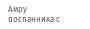Амру посланника с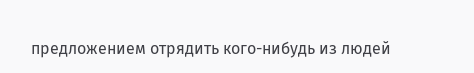предложением отрядить кого-нибудь из людей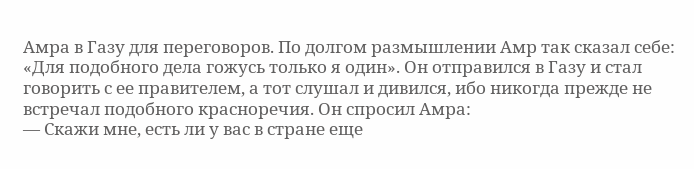Амра в Газу для переговоров. По долгом размышлении Амр так сказал себе: «Для подобного дела гожусь только я один». Он отправился в Газу и стал говорить с ее правителем, а тот слушал и дивился, ибо никогда прежде не встречал подобного красноречия. Он спросил Амра:
— Скажи мне, есть ли у вас в стране еще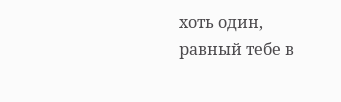хоть один, равный тебе в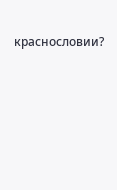краснословии?